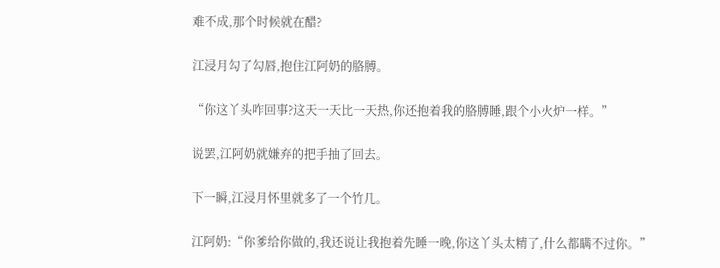难不成,那个时候就在醋?

江浸月勾了勾唇,抱住江阿奶的胳膊。

“你这丫头咋回事?这天一天比一天热,你还抱着我的胳膊睡,跟个小火炉一样。”

说罢,江阿奶就嫌弃的把手抽了回去。

下一瞬,江浸月怀里就多了一个竹几。

江阿奶:“你爹给你做的,我还说让我抱着先睡一晚,你这丫头太精了,什么都瞒不过你。”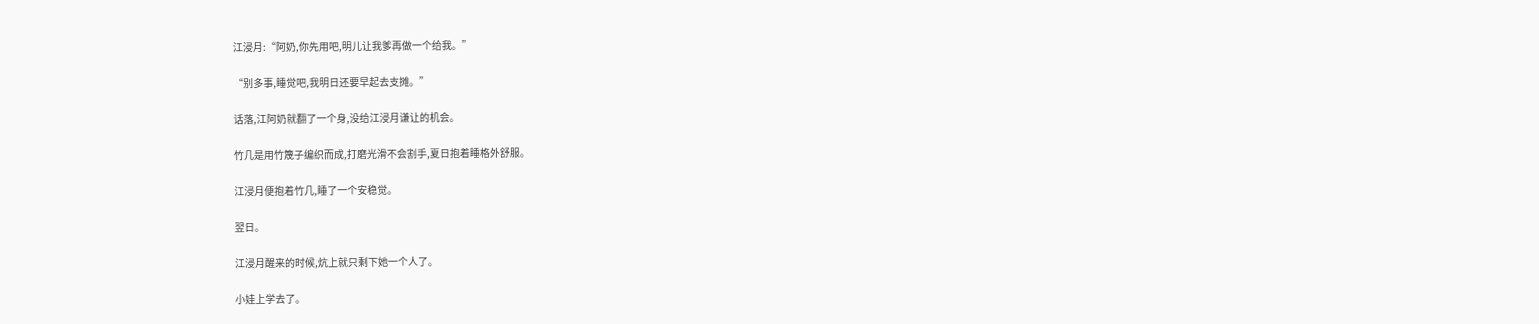江浸月:“阿奶,你先用吧,明儿让我爹再做一个给我。”

“别多事,睡觉吧,我明日还要早起去支摊。”

话落,江阿奶就翻了一个身,没给江浸月谦让的机会。

竹几是用竹篾子编织而成,打磨光滑不会割手,夏日抱着睡格外舒服。

江浸月便抱着竹几,睡了一个安稳觉。

翌日。

江浸月醒来的时候,炕上就只剩下她一个人了。

小娃上学去了。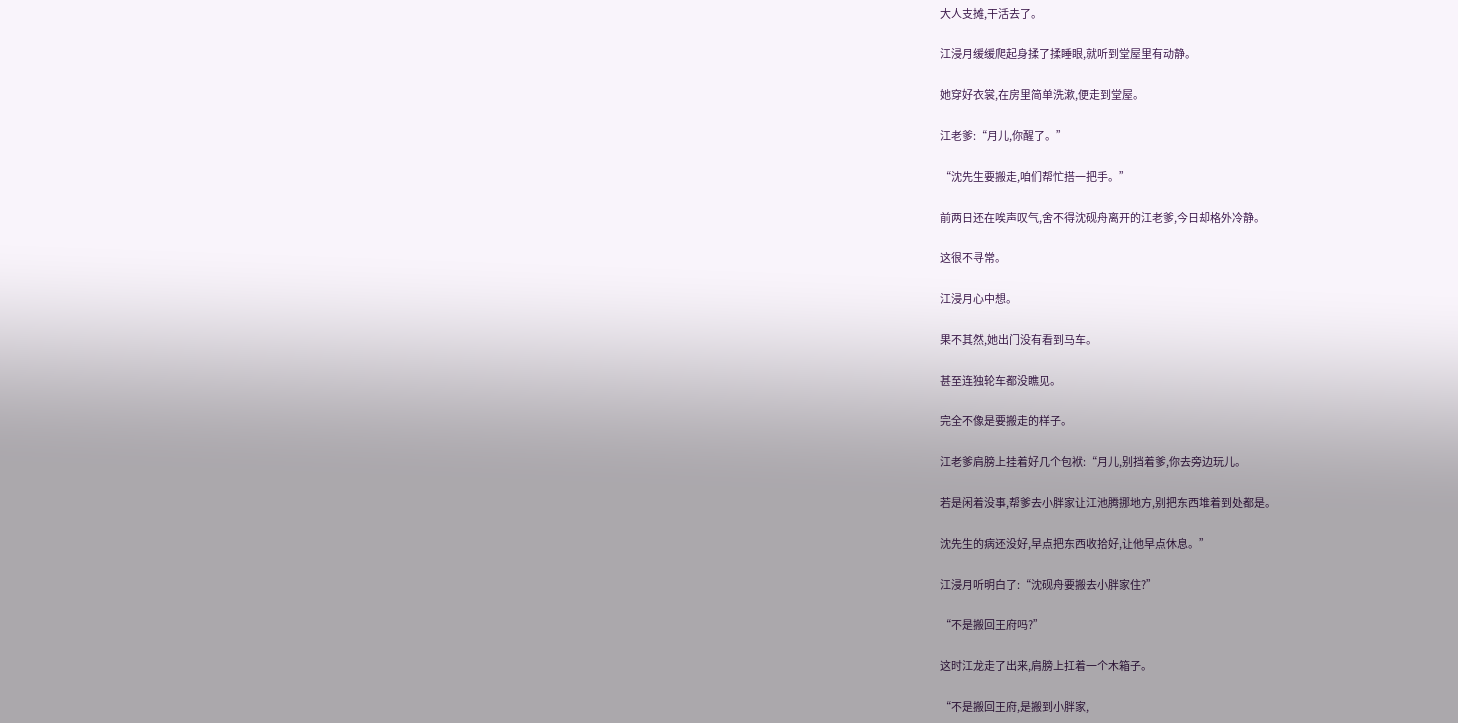大人支摊,干活去了。

江浸月缓缓爬起身揉了揉睡眼,就听到堂屋里有动静。

她穿好衣裳,在房里简单洗漱,便走到堂屋。

江老爹:“月儿,你醒了。”

“沈先生要搬走,咱们帮忙搭一把手。”

前两日还在唉声叹气,舍不得沈砚舟离开的江老爹,今日却格外冷静。

这很不寻常。

江浸月心中想。

果不其然,她出门没有看到马车。

甚至连独轮车都没瞧见。

完全不像是要搬走的样子。

江老爹肩膀上挂着好几个包袱:“月儿,别挡着爹,你去旁边玩儿。

若是闲着没事,帮爹去小胖家让江池腾挪地方,别把东西堆着到处都是。

沈先生的病还没好,早点把东西收拾好,让他早点休息。”

江浸月听明白了:“沈砚舟要搬去小胖家住?”

“不是搬回王府吗?”

这时江龙走了出来,肩膀上扛着一个木箱子。

“不是搬回王府,是搬到小胖家,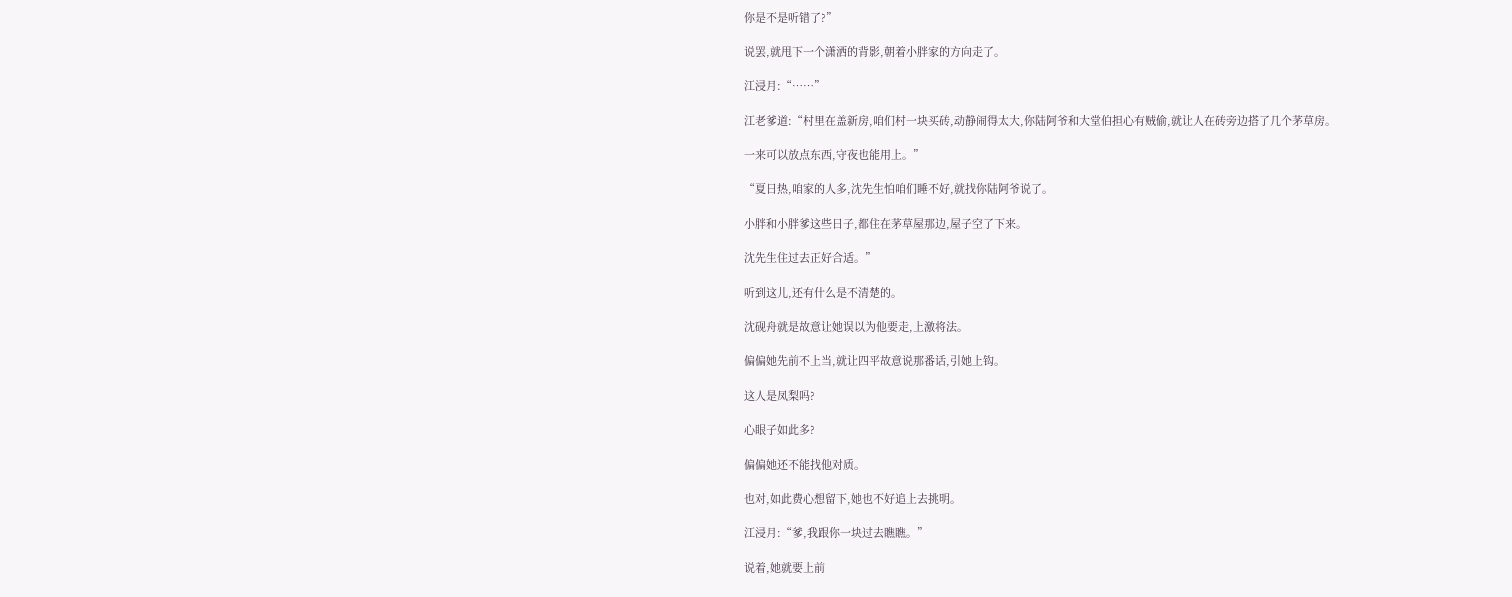你是不是听错了?”

说罢,就甩下一个潇洒的背影,朝着小胖家的方向走了。

江浸月:“……”

江老爹道:“村里在盖新房,咱们村一块买砖,动静闹得太大,你陆阿爷和大堂伯担心有贼偷,就让人在砖旁边搭了几个茅草房。

一来可以放点东西,守夜也能用上。”

“夏日热,咱家的人多,沈先生怕咱们睡不好,就找你陆阿爷说了。

小胖和小胖爹这些日子,都住在茅草屋那边,屋子空了下来。

沈先生住过去正好合适。”

听到这儿,还有什么是不清楚的。

沈砚舟就是故意让她误以为他要走,上激将法。

偏偏她先前不上当,就让四平故意说那番话,引她上钩。

这人是凤梨吗?

心眼子如此多?

偏偏她还不能找他对质。

也对,如此费心想留下,她也不好追上去挑明。

江浸月:“爹,我跟你一块过去瞧瞧。”

说着,她就要上前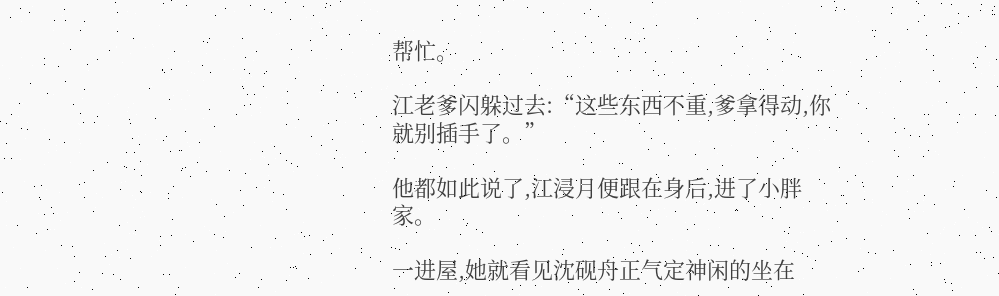帮忙。

江老爹闪躲过去:“这些东西不重,爹拿得动,你就别插手了。”

他都如此说了,江浸月便跟在身后,进了小胖家。

一进屋,她就看见沈砚舟正气定神闲的坐在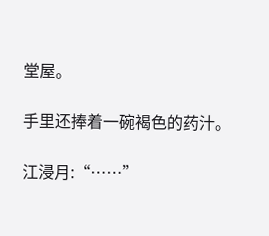堂屋。

手里还捧着一碗褐色的药汁。

江浸月:“……”